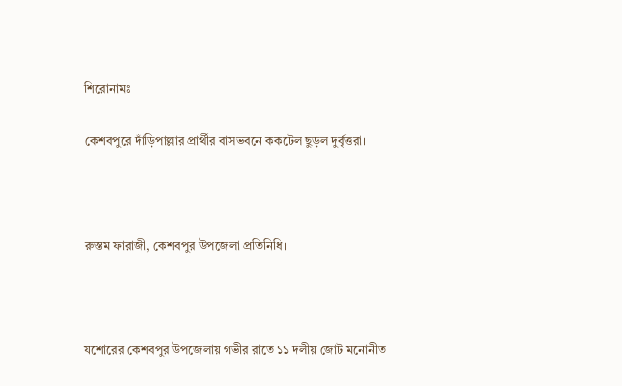শিরোনামঃ

কেশবপুরে দাঁড়িপাল্লার প্রার্থীর বাসভবনে ককটেল ছুড়ল দুর্বৃত্তরা।



রুস্তম ফারাজী, কেশবপুর উপজেলা প্রতিনিধি।



যশোরের কেশবপুর উপজেলায় গভীর রাতে ১১ দলীয় জোট মনোনীত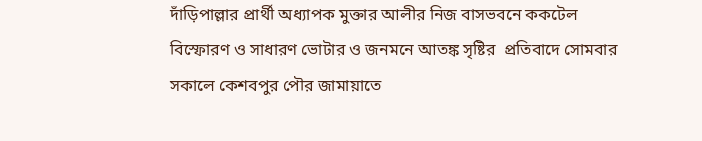দাঁড়িপাল্লার প্রার্থী অধ্যাপক মুক্তার আলীর নিজ বাসভবনে ককটেল বিস্ফোরণ ও সাধারণ ভোটার ও জনমনে আতঙ্ক সৃষ্টির  প্রতিবাদে সোমবার সকালে কেশবপুর পৌর জামায়াতে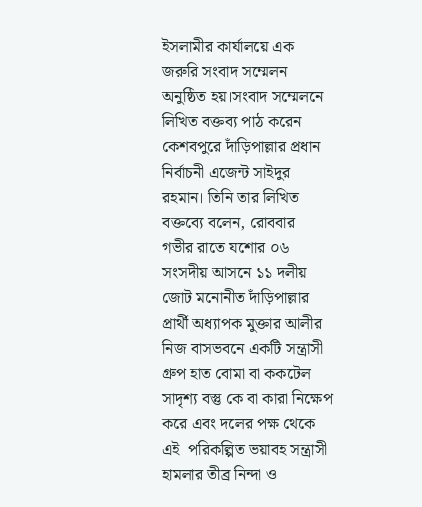ইসলামীর কার্যালয়ে এক জরুরি সংবাদ সম্মেলন অনুষ্ঠিত হয়।সংবাদ সম্মেলনে লিখিত বক্তব্য পাঠ করেন কেশবপুরে দাঁড়িপাল্লার প্রধান নির্বাচনী এজেন্ট সাইদুর রহমান। তিনি তার লিখিত বক্তব্যে বলেন, রোববার  গভীর রাতে যশোর ০৬ সংসদীয় আসনে ১১ দলীয় জোট মনোনীত দাঁড়িপাল্লার প্রার্থী অধ্যাপক মুক্তার আলীর নিজ বাসভবনে একটি সন্ত্রাসী গ্রুপ হাত বোমা বা ককটেল সাদৃশ্য বস্তু কে বা কারা নিক্ষেপ করে এবং দলের পক্ষ থেকে এই  পরিকল্পিত ভয়াবহ সন্ত্রাসী হামলার তীব্র নিন্দা ও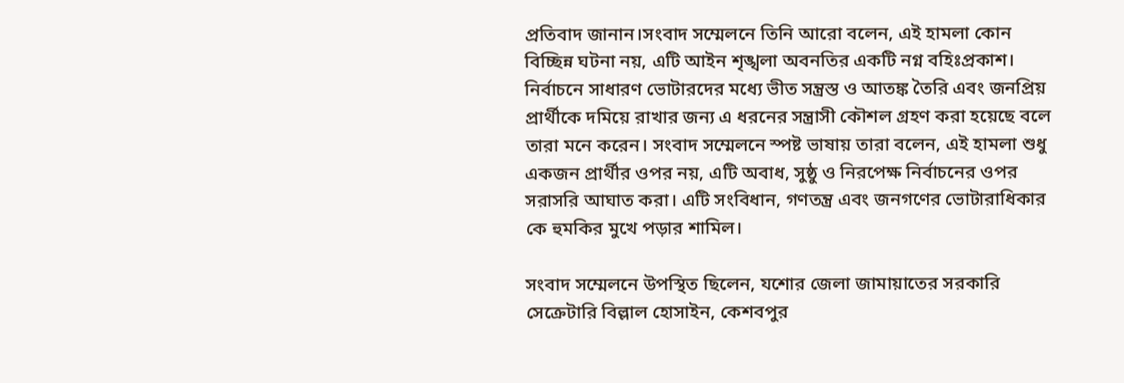প্রতিবাদ জানান।সংবাদ সম্মেলনে তিনি আরো বলেন, এই হামলা কোন বিচ্ছিন্ন ঘটনা নয়, এটি আইন শৃঙ্খলা অবনতির একটি নগ্ন বহিঃপ্রকাশ। নির্বাচনে সাধারণ ভোটারদের মধ্যে ভীত সন্ত্রস্ত ও আতঙ্ক তৈরি এবং জনপ্রিয় প্রার্থীকে দমিয়ে রাখার জন্য এ ধরনের সন্ত্রাসী কৌশল গ্রহণ করা হয়েছে বলে তারা মনে করেন। সংবাদ সম্মেলনে স্পষ্ট ভাষায় তারা বলেন, এই হামলা শুধু একজন প্রার্থীর ওপর নয়, এটি অবাধ, সুষ্ঠু ও নিরপেক্ষ নির্বাচনের ওপর সরাসরি আঘাত করা। এটি সংবিধান, গণতন্ত্র এবং জনগণের ভোটারাধিকার কে হুমকির মুখে পড়ার শামিল।

সংবাদ সম্মেলনে উপস্থিত ছিলেন, যশোর জেলা জামায়াতের সরকারি সেক্রেটারি বিল্লাল হোসাইন, কেশবপুর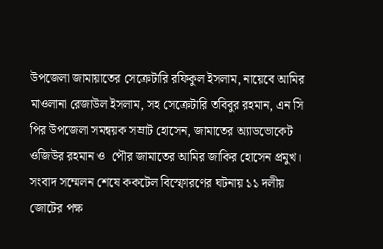উপজেলা জামায়াতের সেক্রেটারি রফিকুল ইসলাম, নায়েবে আমির মাওলানা রেজাউল ইসলাম, সহ সেক্রেটারি তবিবুর রহমান, এন সি পির উপজেলা সমন্বয়ক সম্রাট হোসেন, জামাতের অ্যাডভোকেট ওজিউর রহমান ও  পৌর জামাতের আমির জাকির হোসেন প্রমুখ। সংবাদ সম্মেলন শেষে ককটেল বিস্ফোরণের ঘটনায় ১১ দলীয় জোটের পক্ষ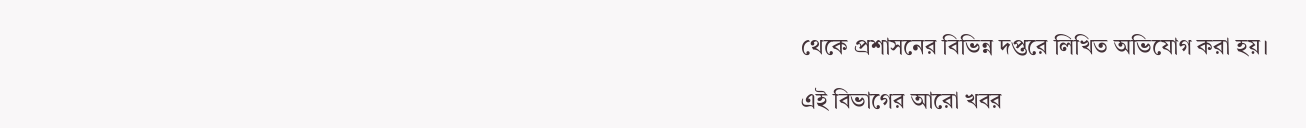থেকে প্রশাসনের বিভিন্ন দপ্তরে লিখিত অভিযোগ করা হয়।

এই বিভাগের আরো খবর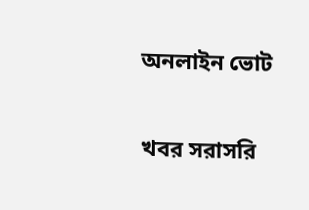অনলাইন ভোট

খবর সরাসরি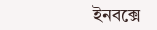ইনবক্সে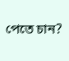পেতে চান?